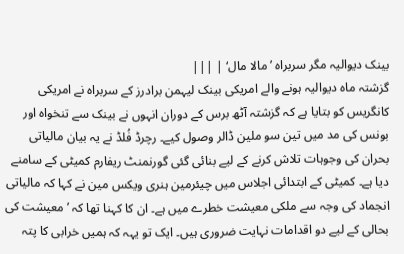بینک دیوالیہ مگر سربراہ ’مالا مال‘ | |||
گزشتہ ماہ دیوالیہ ہونے والے امریکی بینک لیہمن برادرز کے سربراہ نے امریکی کانگریس کو بتایا ہے کہ گزشتہ آٹھ برس کے دوران انہوں نے بینک سے تنخواہ اور بونس کی مد میں تین سو ملین ڈالر وصول کیے۔ رچرڈ فُلڈ نے یہ بیان مالیاتی بحران کی وجوہات تلاش کرنے کے لیے بنائی گئی گورنمنٹ ریفارم کمیٹی کے سامنے دیا ہے۔ کمیٹی کے ابتدائی اجلاس میں چیئرمین ہنری ویکس مین نے کہا کہ مالیاتی انجماد کی وجہ سے ملکی معیشت خطرے میں ہے۔ ان کا کہنا تھا کہ ’ معیشت کی بحالی کے لیے دو اقدامات نہایت ضروری ہیں۔ ایک تو یہہ کہ ہمیں خرابی کا پتہ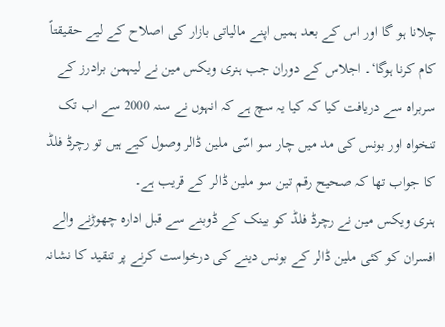چلانا ہو گا اور اس کے بعد ہمیں اپنے مالیاتی بازار کی اصلاح کے لیے حقیقتاً کام کرنا ہوگا‘۔ اجلاس کے دوران جب ہنری ویکس مین نے لیہمن برادرز کے سربراہ سے دریافت کیا کہ کیا یہ سچ ہے کہ انہوں نے سنہ 2000 سے اب تک تنخواہ اور بونس کی مد میں چار سو اسّی ملین ڈالر وصول کیے ہیں تو رچرڈ فلڈ کا جواب تھا کہ صحیح رقم تین سو ملین ڈالر کے قریب ہے۔
ہنری ویکس مین نے رچرڈ فلڈ کو بینک کے ڈوبنے سے قبل ادارہ چھوڑنے والے افسران کو کئی ملین ڈالر کے بونس دینے کی درخواست کرنے پر تنقید کا نشانہ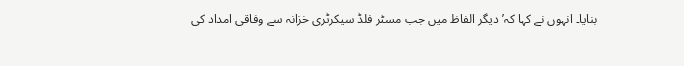بنایا۔ انہوں نے کہا کہ’ دیگر الفاظ میں جب مسٹر فلڈ سیکرٹری خزانہ سے وفاقی امداد کی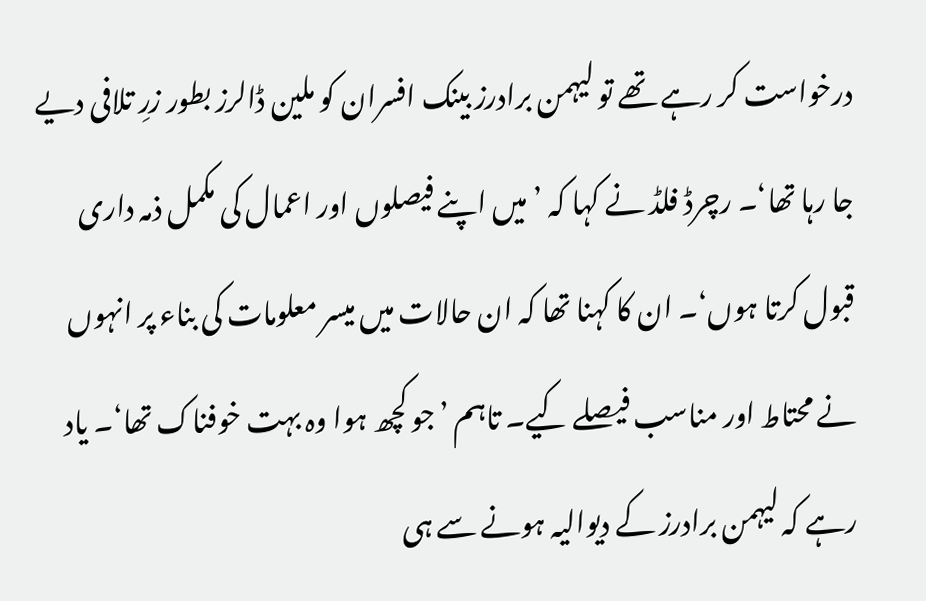درخواست کر رہے تھے تو لیہمن برادرز بینک افسران کو ملین ڈالرز بطور زرِ تلافی دیے جا رہا تھا‘۔ رچرڈ فلڈ نے کہا کہ ’ میں اپنے فیصلوں اور اعمال کی مکمل ذمہ داری قبول کرتا ہوں‘۔ ان کا کہنا تھا کہ ان حالات میں میسر معلومات کی بناء پر انہوں نے محتاط اور مناسب فیصلے کیے۔ تاہم ’جو کچھ ہوا وہ بہت خوفناک تھا‘۔ یاد رہے کہ لیہمن برادرز کے دیوالیہ ہونے سے ہی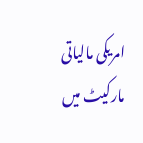امریکی مالیاتی مارکیٹ میں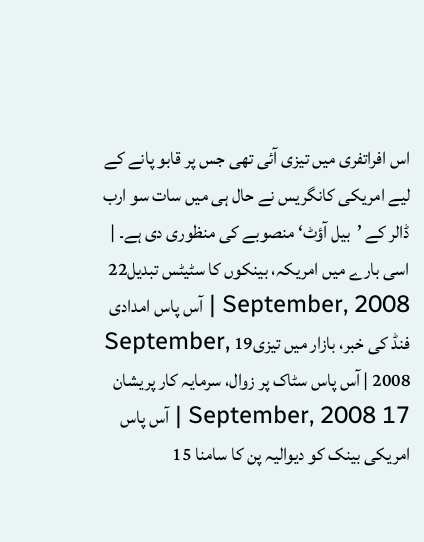اس افراتفری میں تیزی آئی تھی جس پر قابو پانے کے لیے امریکی کانگریس نے حال ہی میں سات سو ارب ڈالر کے ’بیل آؤٹ‘ منصوبے کی منظوری دی ہے۔ |
اسی بارے میں امریکہ، بینکوں کا سٹیٹس تبدیل22 September, 2008 | آس پاس امدادی فنڈ کی خبر، بازار میں تیزی19 September, 2008 | آس پاس سٹاک پر زوال، سرمایہ کار پریشان 17 September, 2008 | آس پاس امریکی بینک کو دیوالیہ پن کا سامنا 15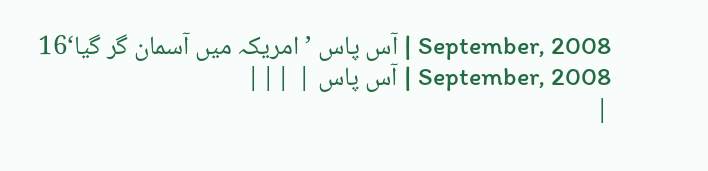September, 2008 | آس پاس ’امریکہ میں آسمان گر گیا‘16 September, 2008 | آس پاس | |||
|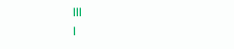|||
|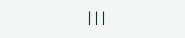|||